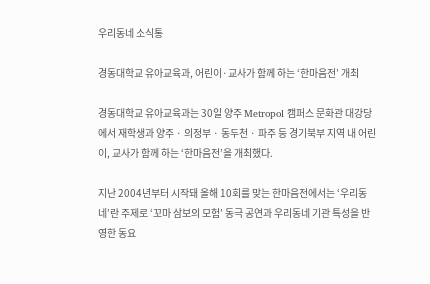우리동네 소식통

경동대학교 유아교육과, 어린이·교사가 함께 하는 ‘한마음전’ 개최

경동대학교 유아교육과는 30일 양주 Metropol 캠퍼스 문화관 대강당에서 재학생과 양주 · 의정부 · 동두천 · 파주 등 경기북부 지역 내 어린이, 교사가 함께 하는 ‘한마음전’을 개최했다.

지난 2004년부터 시작돼 올해 10회를 맞는 한마음전에서는 ‘우리동네’란 주제로 ‘꼬마 삼보의 모험’ 동극 공연과 우리동네 기관 특성을 반영한 동요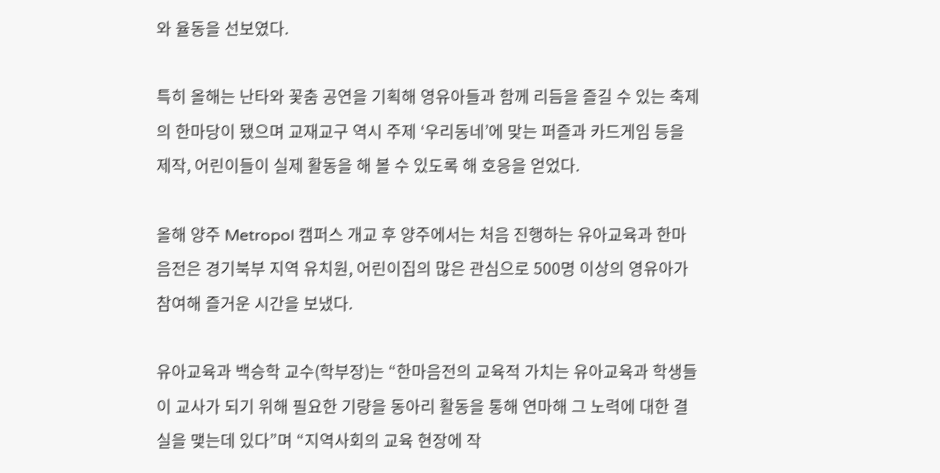와 율동을 선보였다.

특히 올해는 난타와 꽃춤 공연을 기획해 영유아들과 함께 리듬을 즐길 수 있는 축제의 한마당이 됐으며 교재교구 역시 주제 ‘우리동네’에 맞는 퍼즐과 카드게임 등을 제작, 어린이들이 실제 활동을 해 볼 수 있도록 해 호응을 얻었다.

올해 양주 Metropol 캠퍼스 개교 후 양주에서는 처음 진행하는 유아교육과 한마음전은 경기북부 지역 유치원, 어린이집의 많은 관심으로 500명 이상의 영유아가 참여해 즐거운 시간을 보냈다.

유아교육과 백승학 교수(학부장)는 “한마음전의 교육적 가치는 유아교육과 학생들이 교사가 되기 위해 필요한 기량을 동아리 활동을 통해 연마해 그 노력에 대한 결실을 맺는데 있다”며 “지역사회의 교육 현장에 작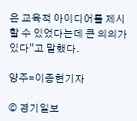은 교육적 아이디어를 제시할 수 있었다는데 큰 의의가 있다”고 말했다.

양주=이종현기자

© 경기일보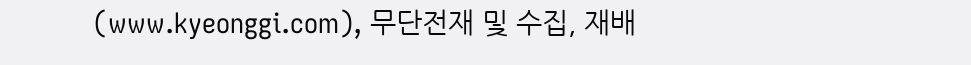(www.kyeonggi.com), 무단전재 및 수집, 재배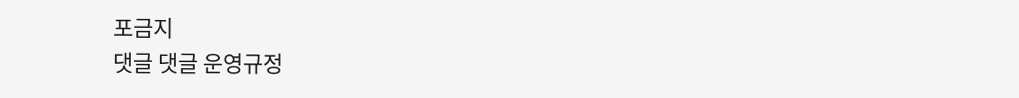포금지
댓글 댓글 운영규정